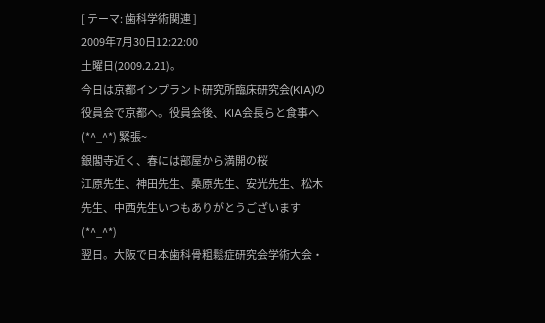[ テーマ: 歯科学術関連 ]
2009年7月30日12:22:00
土曜日(2009.2.21)。
今日は京都インプラント研究所臨床研究会(KIA)の役員会で京都へ。役員会後、KIA会長らと食事へ(*^_^*) 緊張~
銀閣寺近く、春には部屋から満開の桜
江原先生、神田先生、桑原先生、安光先生、松木先生、中西先生いつもありがとうございます(*^_^*)
翌日。大阪で日本歯科骨粗鬆症研究会学術大会・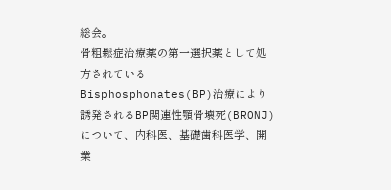総会。
骨粗鬆症治療薬の第一選択薬として処方されているBisphosphonates(BP)治療により誘発されるBP関連性顎骨壊死(BRONJ)について、内科医、基礎歯科医学、開業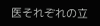医それぞれの立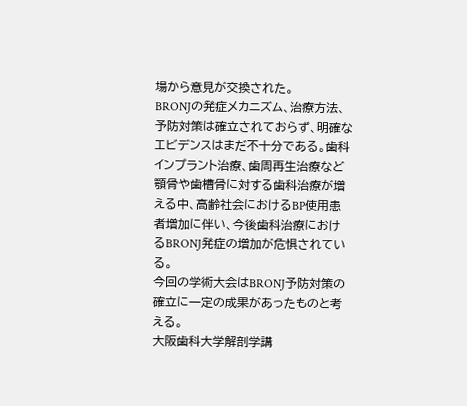場から意見が交換された。
BRONJの発症メカニズム、治療方法、予防対策は確立されておらず、明確なエビデンスはまだ不十分である。歯科インプラント治療、歯周再生治療など顎骨や歯槽骨に対する歯科治療が増える中、高齢社会におけるBP使用患者増加に伴い、今後歯科治療におけるBRONJ発症の増加が危惧されている。
今回の学術大会はBRONJ予防対策の確立に一定の成果があったものと考える。
大阪歯科大学解剖学講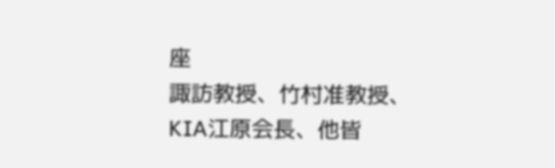座
諏訪教授、竹村准教授、KIA江原会長、他皆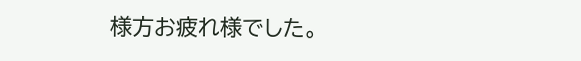様方お疲れ様でした。